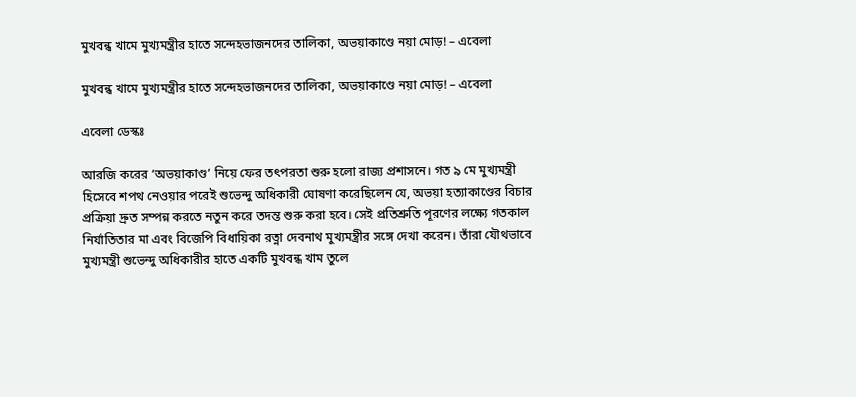মুখবন্ধ খামে মুখ্যমন্ত্রীর হাতে সন্দেহভাজনদের তালিকা, অভয়াকাণ্ডে নয়া মোড়! – এবেলা

মুখবন্ধ খামে মুখ্যমন্ত্রীর হাতে সন্দেহভাজনদের তালিকা, অভয়াকাণ্ডে নয়া মোড়! – এবেলা

এবেলা ডেস্কঃ

আরজি করের ‘অভয়াকাণ্ড’ নিয়ে ফের তৎপরতা শুরু হলো রাজ্য প্রশাসনে। গত ৯ মে মুখ্যমন্ত্রী হিসেবে শপথ নেওয়ার পরেই শুভেন্দু অধিকারী ঘোষণা করেছিলেন যে, অভয়া হত্যাকাণ্ডের বিচার প্রক্রিয়া দ্রুত সম্পন্ন করতে নতুন করে তদন্ত শুরু করা হবে। সেই প্রতিশ্রুতি পূরণের লক্ষ্যে গতকাল নির্যাতিতার মা এবং বিজেপি বিধায়িকা রত্না দেবনাথ মুখ্যমন্ত্রীর সঙ্গে দেখা করেন। তাঁরা যৌথভাবে মুখ্যমন্ত্রী শুভেন্দু অধিকারীর হাতে একটি মুখবন্ধ খাম তুলে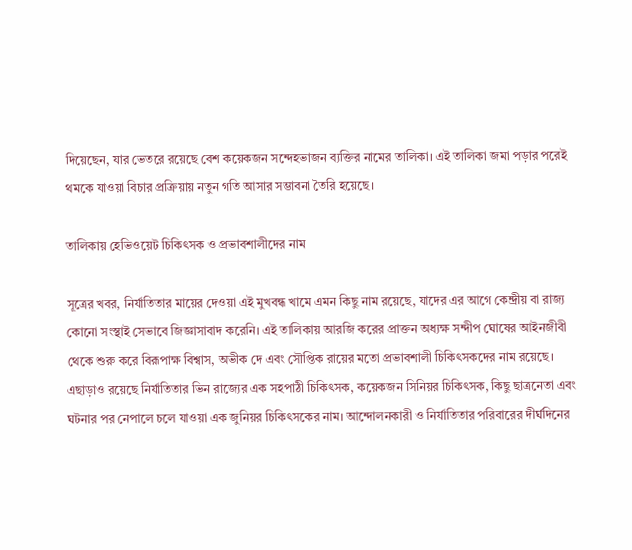দিয়েছেন, যার ভেতরে রয়েছে বেশ কয়েকজন সন্দেহভাজন ব্যক্তির নামের তালিকা। এই তালিকা জমা পড়ার পরেই থমকে যাওয়া বিচার প্রক্রিয়ায় নতুন গতি আসার সম্ভাবনা তৈরি হয়েছে।

তালিকায় হেভিওয়েট চিকিৎসক ও প্রভাবশালীদের নাম

সূত্রের খবর, নির্যাতিতার মায়ের দেওয়া এই মুখবন্ধ খামে এমন কিছু নাম রয়েছে, যাদের এর আগে কেন্দ্রীয় বা রাজ্য কোনো সংস্থাই সেভাবে জিজ্ঞাসাবাদ করেনি। এই তালিকায় আরজি করের প্রাক্তন অধ্যক্ষ সন্দীপ ঘোষের আইনজীবী থেকে শুরু করে বিরূপাক্ষ বিশ্বাস, অভীক দে এবং সৌপ্তিক রায়ের মতো প্রভাবশালী চিকিৎসকদের নাম রয়েছে। এছাড়াও রয়েছে নির্যাতিতার ভিন রাজ্যের এক সহপাঠী চিকিৎসক, কয়েকজন সিনিয়র চিকিৎসক, কিছু ছাত্রনেতা এবং ঘটনার পর নেপালে চলে যাওয়া এক জুনিয়র চিকিৎসকের নাম। আন্দোলনকারী ও নির্যাতিতার পরিবারের দীর্ঘদিনের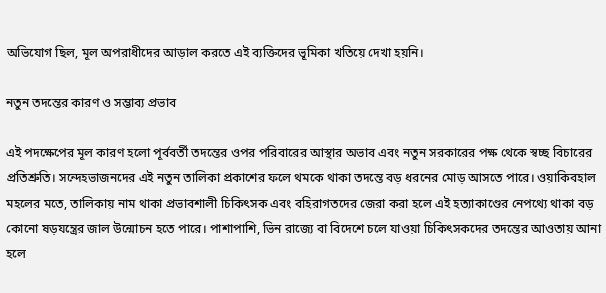অভিযোগ ছিল, মূল অপরাধীদের আড়াল করতে এই ব্যক্তিদের ভূমিকা খতিয়ে দেখা হয়নি।

নতুন তদন্তের কারণ ও সম্ভাব্য প্রভাব

এই পদক্ষেপের মূল কারণ হলো পূর্ববর্তী তদন্তের ওপর পরিবারের আস্থার অভাব এবং নতুন সরকারের পক্ষ থেকে স্বচ্ছ বিচারের প্রতিশ্রুতি। সন্দেহভাজনদের এই নতুন তালিকা প্রকাশের ফলে থমকে থাকা তদন্তে বড় ধরনের মোড় আসতে পারে। ওয়াকিবহাল মহলের মতে, তালিকায় নাম থাকা প্রভাবশালী চিকিৎসক এবং বহিরাগতদের জেরা করা হলে এই হত্যাকাণ্ডের নেপথ্যে থাকা বড় কোনো ষড়যন্ত্রের জাল উন্মোচন হতে পারে। পাশাপাশি, ভিন রাজ্যে বা বিদেশে চলে যাওয়া চিকিৎসকদের তদন্তের আওতায় আনা হলে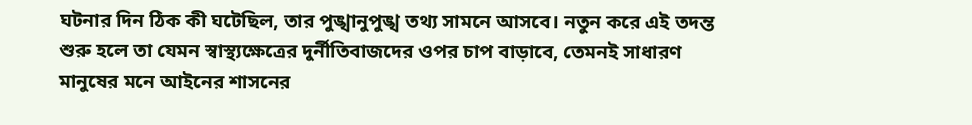ঘটনার দিন ঠিক কী ঘটেছিল, তার পুঙ্খানুপুঙ্খ তথ্য সামনে আসবে। নতুন করে এই তদন্ত শুরু হলে তা যেমন স্বাস্থ্যক্ষেত্রের দুর্নীতিবাজদের ওপর চাপ বাড়াবে, তেমনই সাধারণ মানুষের মনে আইনের শাসনের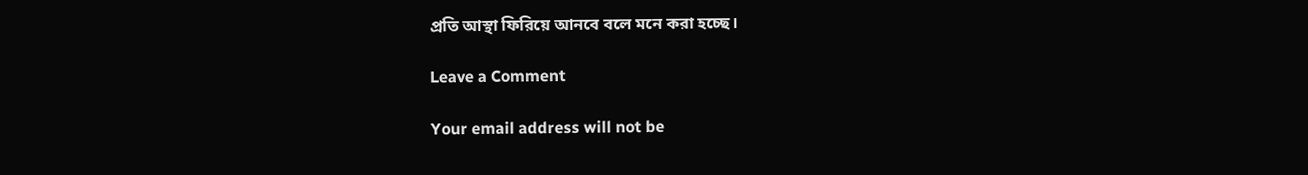প্রতি আস্থা ফিরিয়ে আনবে বলে মনে করা হচ্ছে।

Leave a Comment

Your email address will not be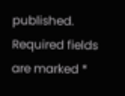published. Required fields are marked *